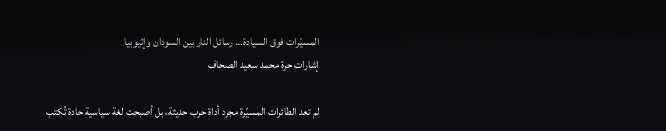المسيّرات فوق السيادة… رسائل النار بين السودان وإثيوبيا
إشارات حرة محمد سعيد الصحاف

لم تعد الطائرات المسيّرة مجرد أداة حرب حديثة، بل أصبحت لغة سياسية حادة تُكتب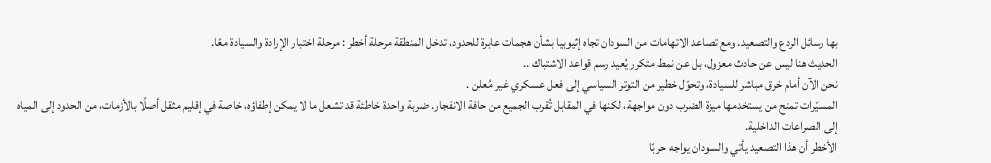بها رسائل الردع والتصعيد. ومع تصاعد الاتهامات من السودان تجاه إثيوبيا بشأن هجمات عابرة للحدود، تدخل المنطقة مرحلة أخطر : مرحلة اختبار الإرادة والسيادة معًا.
الحديث هنا ليس عن حادث معزول، بل عن نمط متكرر يُعيد رسم قواعد الاشتباك ..
نحن الآن أمام خرق مباشر للسيادة، وتحوّل خطير من التوتر السياسي إلى فعل عسكري غير مُعلن .
المسيّرات تمنح من يستخدمها ميزة الضرب دون مواجهة، لكنها في المقابل تُقرب الجميع من حافة الانفجار. ضربة واحدة خاطئة قد تشعل ما لا يمكن إطفاؤه، خاصة في إقليم مثقل أصلًا بالأزمات، من الحدود إلى المياه إلى الصراعات الداخلية.
الأخطر أن هذا التصعيد يأتي والسودان يواجه حربًا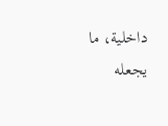داخلية، ما يجعله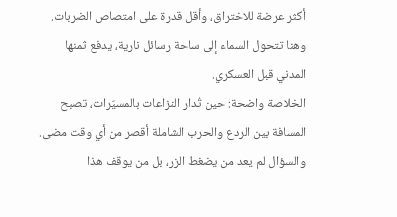أكثر عرضة للاختراق، وأقل قدرة على امتصاص الضربات. وهنا تتحول السماء إلى ساحة رسائل نارية، يدفع ثمنها المدني قبل العسكري.
الخلاصة واضحة: حين تُدار النزاعات بالمسيّرات، تصبح المسافة بين الردع والحرب الشاملة أقصر من أي وقت مضى. والسؤال لم يعد من يضغط الزر، بل من يوقف هذا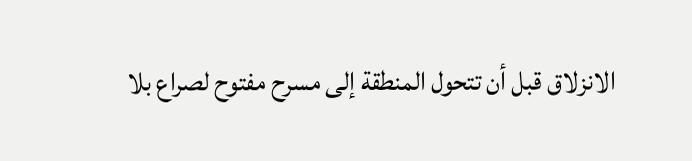الانزلاق قبل أن تتحول المنطقة إلى مسرح مفتوح لصراع بلا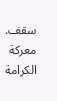سقف.
معركة الكرامة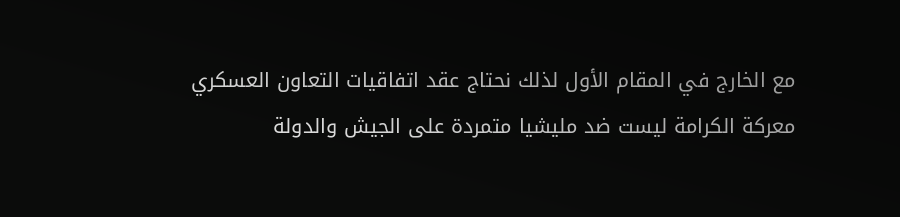مع الخارج في المقام الأول لذلك نحتاج عقد اتفاقيات التعاون العسكري
معركة الكرامة ليست ضد مليشيا متمردة على الجيش والدولة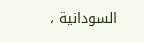السودانية ،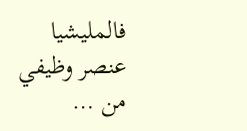فالمليشيا عنصر وظيفي من …